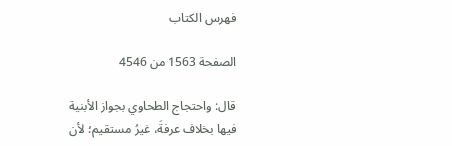فهرس الكتاب

الصفحة 1563 من 4546

قال: واحتجاج الطحاوي بجواز الأبنية فيها بخلاف عرفةَ، غيرُ مستقيم؛ لأن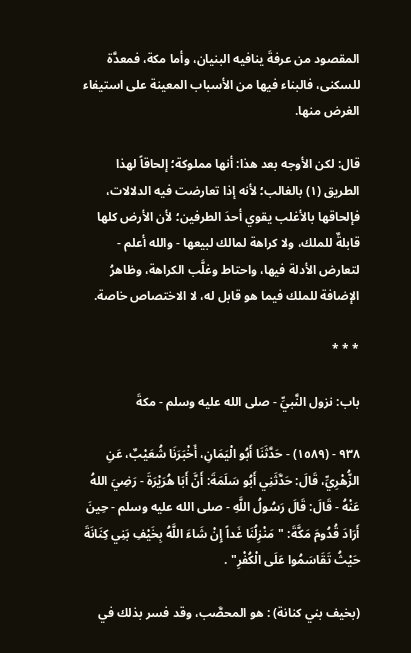المقصود من عرفةَ ينافيه البنيان، وأما مكة، فمعدَّة للسكنى، فالبناء فيها من الأسباب المعينة على استيفاء الغرض منها.

قال: لكن الأوجه بعد هذا: أنها مملوكة؛ إلحاقاً لهذا الطريق (١) بالغالب؛ لأنه إذا تعارضت فيه الدلالات، فإلحاقها بالأغلب يقوي أحدَ الطرفين؛ لأن الأرض كلها قابلةٌ للملك، ولا كراهة لمالك لبيعها - والله أعلم - لتعارض الأدلة فيها، واحتاط وغلَّب الكراهة، وظاهرُ الإضافة للملك فيما هو قابل له، لا الاختصاص خاصة.

* * *

باب: نزول النَّبيِّ - صلى الله عليه وسلم - مكةَ

٩٣٨ - (١٥٨٩) - حَدَّثَنَا أَبُو الْيَمَانِ، أَخْبَرَنَا شُعَيْبٌ، عَنِ الزُّهْرِيِّ، قَالَ: حَدَّثَنِي أَبُو سَلَمَةَ: أَنَّ أَبَا هُرَيْرَةَ - رَضِيَ اللهُ عَنْهُ - قَالَ: قَالَ رَسُولُ اللَّهِ - صلى الله عليه وسلم - حِينَ أَرَادَ قُدُومَ مَكَّةَ: "مَنْزِلُنَا غَداً إِنْ شَاءَ اللَّهُ بِخَيْفِ بَنِي كِنَانَةَ حَيْثُ تَقَاسَمُوا عَلَى الْكُفْرِ" .

(بخيف بني كنانة) : هو المحصَّب، وقد فسر بذلك في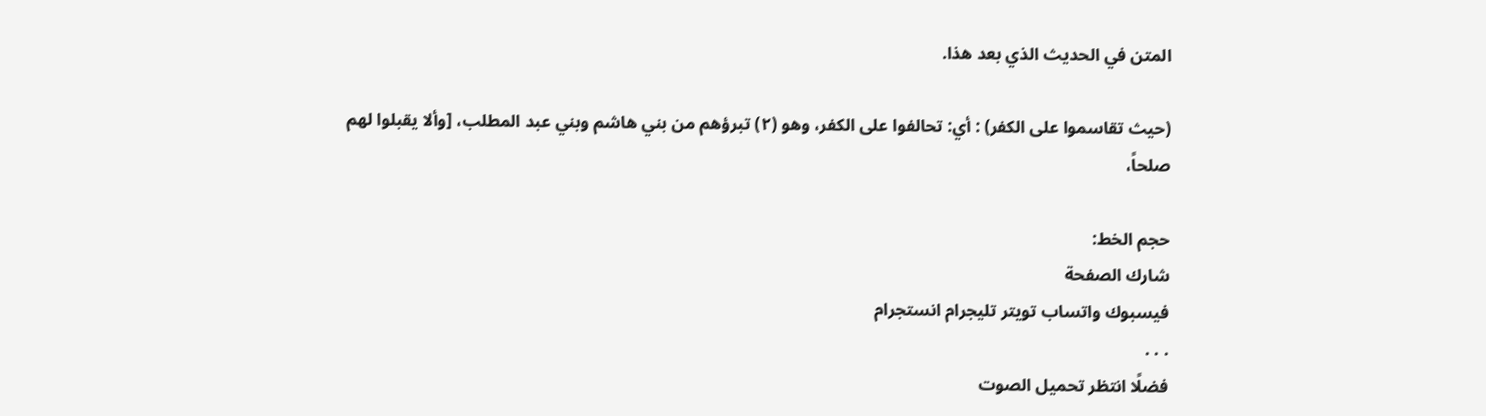المتن في الحديث الذي بعد هذا.

(حيث تقاسموا على الكفر) : أي: تحالفوا على الكفر، وهو (٢) تبرؤهم من بني هاشم وبني عبد المطلب، [وألا يقبلوا لهم صلحاً،

حجم الخط:
شارك الصفحة
فيسبوك واتساب تويتر تليجرام انستجرام
. . .
فضلًا انتظر تحميل الصوت